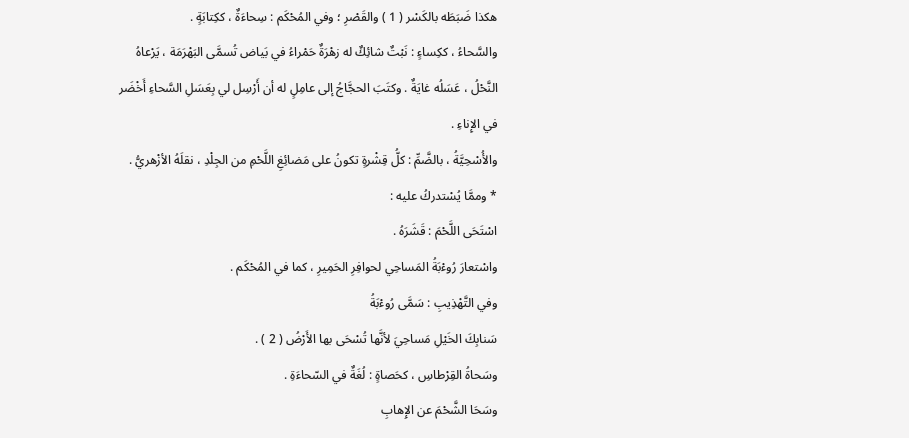هكذا ضَبَطَه بالكَسْر ( 1 ) والقَصْرِ ؛ وفي المُحْكَم : سِحاءَةٌ ، ككِتابَةٍ .
والسَّحاءُ ، ككِساءٍ : نَبْتٌ شائِكٌ له زهْرَةٌ حَمْراءُ في بَياض تُسمَّى البَهْرَمَة ، يَرْعاهُ النَّحْلُ ، عَسَلُه غايَةٌ . وكتَبَ الحجَّاجُ إلى عامِلٍ له أن أَرْسِل لي بِعَسَلِ السَّحاءِ أَخْضَر في الإِناءِ .
والأُسْحِيَّةُ ، بالضَّمِّ : كلُّ قِشْرةٍ تكونُ على مَضائِغِ اللَّحْمِ من الجِلْدِ ، نقلَهُ الأزْهريُّ .
* وممَّا يُسْتدركُ عليه :
اسْتَحَى اللَّحْمَ : قَشَرَهُ .
واسْتعارَ رُوءْبَةُ المَساحِي لحوافِرِ الحَمِيرِ ، كما في المُحْكَم .
وفي التَّهْذِيبِ : سَمَّى رُوءْبَةُ
سَنابِكَ الخَيْلِ مَساحِيَ لأنَّها تُسْحَى بها الأَرْضُ ( 2 ) .
وسَحاةُ القِرْطاسِ ، كحَصاةٍ : لُغَةٌ في السّحاءَةِ .
وسَحَا الشَّحْمَ عن الإِهابِ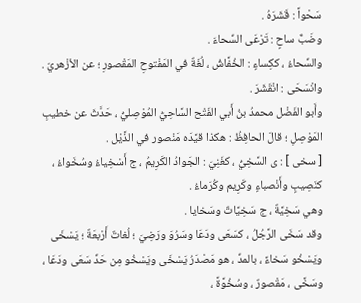سَحْواً : قَشَرَهُ .
وضَبٌّ ساحٍ : تَرْعَى السِّحاءَ .
والسِّحاءُ ، ككِساءٍ : الخُفَّاشُ ، لُغَةٌ في المَفْتوحِ المَقْصورِ ؛ عن الأزْهريّ .
وانْسَحَى : انْقَشَرَ .
وأَبو الفَضْل محمدُ بنُ أَبي الفَتْح السَّاحِيُّ المُوْصِليُّ ، حَدَّثَ عن خطيبِ المَوْصِلِ ؛ قالَ الحافِظُ : هكذا قيَّدَه مَنْصور في الذَّيْل .
[ سخى ] : ى السَّخِيُّ ، كغَنِيَ : الجَوادُ الكَرِيمُ ، ج أَسْخِياءُ وسُخَواءُ ، كنَصِيبٍ وأَنْصباءٍ وكَرِيم وكُرَماءُ .
وهي سَخِيَّةٌ ، ج سَخِيَّاتٌ وسَخايا .
وقد سَخَى الرَّجُلُ ، كسَعَى ودَعَا وسَرُوَ ورَضِيَ ؛ لُغاتٌ أَرْبعَةٌ ؛ يَسْخَى ويَسْخُو سَخاءً ، بالمدِّ ، هو مَصْدَرُ يَسْخَى ويَسْخُو مِن حَدِّ سَعَى ودَعَا ، وسَخًى ، مَقْصورٌ ، وسُخُوَّةً ،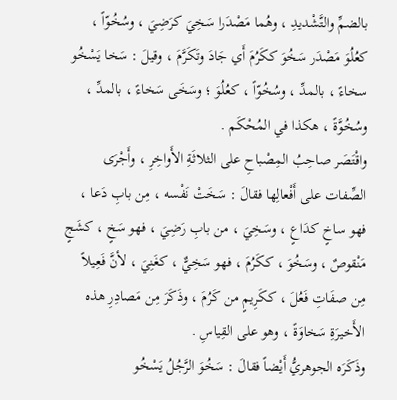بالضمِّ والتَّشْديدِ ، وهُما مَصْدَرا سَخِيَ كرَضِيَ ، وسُخُوّاً ، كعُلُوَ مَصْدَر سَخُوَ ككَرُمَ أَي جَادَ وتَكَرَّمَ ، وقيلَ : سَخا يَسْخُو سخاءً ، بالمدِّ ، وسُخُوّاً ، كعُلُوَ ؛ وسَخَى سَخاءً ، بالمدِّ ، وسُخُوَّةً ، هكذا في المُحْكَم .
واقْتَصَر صاحِبُ المِصْباحِ على الثلاثَةِ الأَواخِرِ ، وأَجْرَى الصِّفات على أَفْعالِها فقالَ : سَخَتْ نَفْسه ، مِن بابِ دَعا ، فهو ساخٍ كدَاعٍ ، وسَخِيَ ، من بابِ رَضِيَ ، فهو سَخٍ ، كشَجٍ مَنْقوصٌ ، وسَخُوَ ، ككَرُمَ ، فهو سَخِيٌّ ، كغَنِيَ ، لأنَّ فَعِيلاً مِن صفَاتِ فَعُلَ ، ككَرِيمٍ من كَرُمَ ، وذَكَرَ مِن مَصادِرِ هذه الأَخيرَةِ سَخاوَةً ، وهو على القِياسِ .
وذَكَرَه الجوهريُّ أَيْضاً فقالَ : سَخُوَ الرَّجُلُ يَسْخُو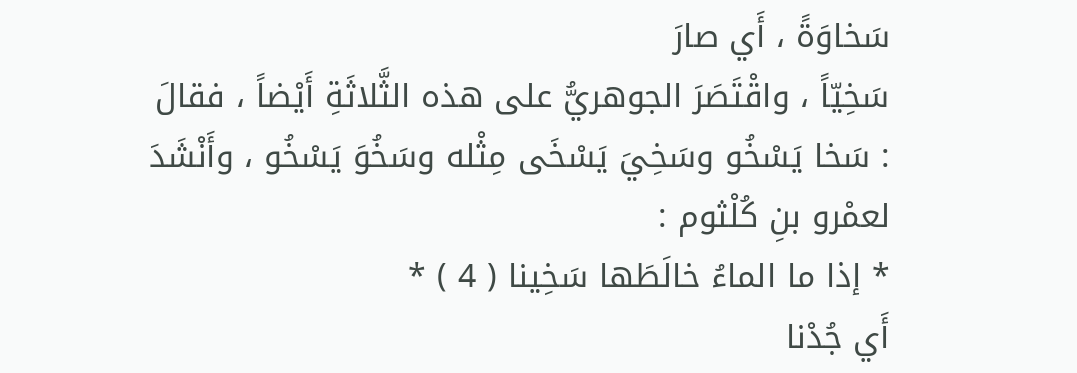سَخاوَةً ، أَي صارَ
سَخِيّاً ، واقْتَصَرَ الجوهريُّ على هذه الثَّلاثَةِ أَيْضاً ، فقالَ : سَخا يَسْخُو وسَخِيَ يَسْخَى مِثْله وسَخُوَ يَسْخُو ، وأَنْشَدَ لعمْرو بنِ كُلْثوم :
* إذا ما الماءُ خالَطَها سَخِينا ( 4 ) *
أَي جُدْنا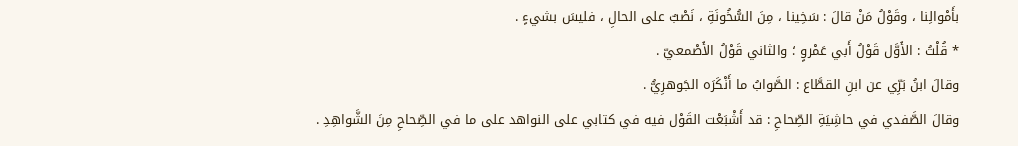بأَمْوالِنا ، وقَوْلُ مَنْ قالَ : سَخِينا ، مِنَ السُّخُونَةِ ، نَصْبٌ على الحالِ ، فليسَ بشيءٍ .
* قُلْتُ : الأَوَّل قَوْلُ أَبي عَمْروٍ ؛ والثاني قَوْلُ الأَصْمعيّ .
وقالَ ابنُ بَرِّي عن ابنِ القطَّاع : الصَّوابُ ما أَنْكَرَه الجَوهرِيُّ .
وقالَ الصَّفدي في حاشِيَةِ الصِّحاحِ : قد أَشْبَعْت القَوْل فيه في كتابي على النواهد على ما في الصِّحاحِ مِنَ الشَّواهِدِ .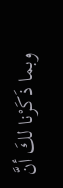وبما ذَكَرْنا لكَ أنَّ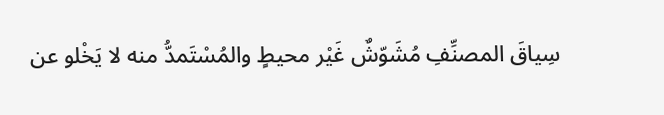سِياقَ المصنِّفِ مُشَوّشٌ غَيْر محيطٍ والمُسْتَمدُّ منه لا يَخْلو عن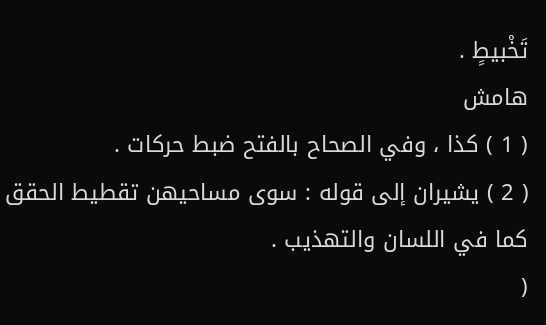تَخْبيطٍ .
هامش
( 1 ) كذا ، وفي الصحاح بالفتح ضبط حركات .
( 2 ) يشيران إلى قوله : سوى مساحيهن تقطيط الحقق
كما في اللسان والتهذيب .
(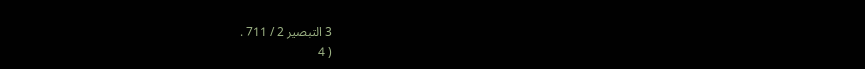3 التبصير 2 / 711 .
( 4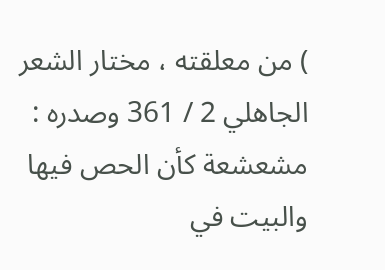) من معلقته ، مختار الشعر الجاهلي 2 / 361 وصدره : مشعشعة كأن الحص فيها
والبيت في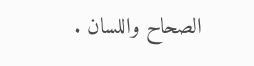الصحاح واللسان .